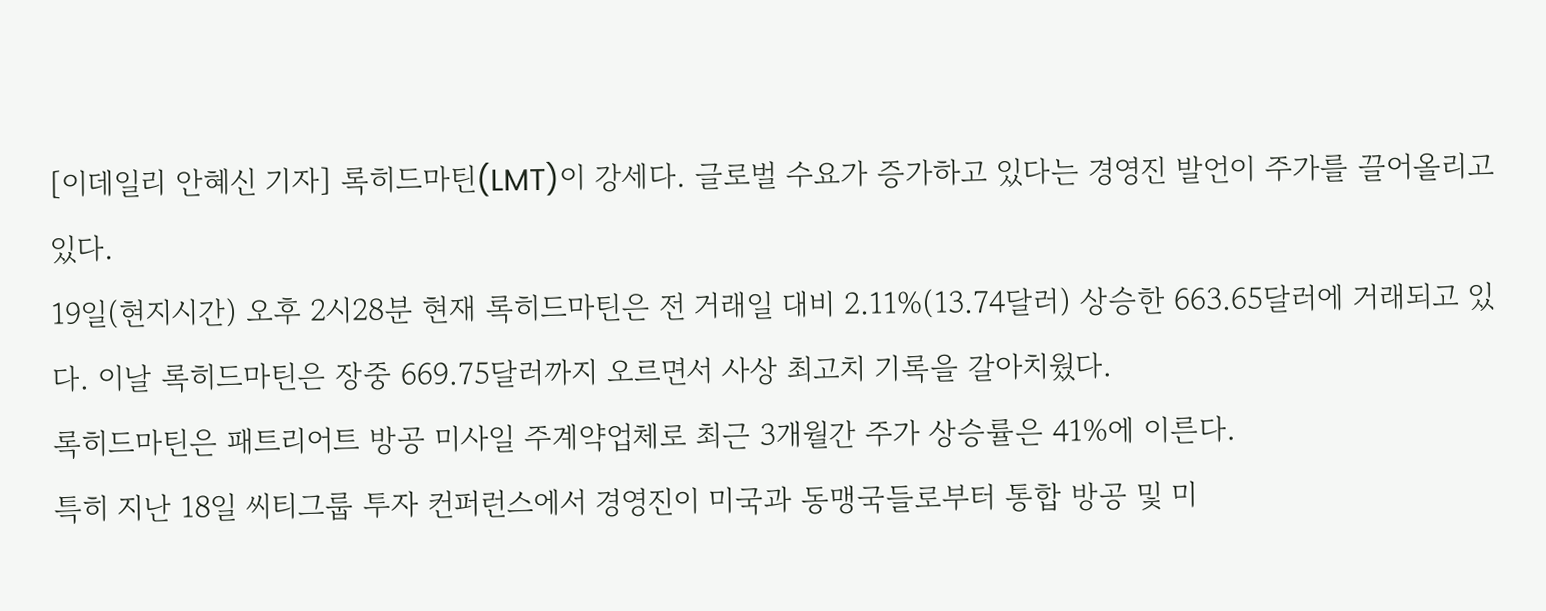[이데일리 안혜신 기자] 록히드마틴(LMT)이 강세다. 글로벌 수요가 증가하고 있다는 경영진 발언이 주가를 끌어올리고 있다.
19일(현지시간) 오후 2시28분 현재 록히드마틴은 전 거래일 대비 2.11%(13.74달러) 상승한 663.65달러에 거래되고 있다. 이날 록히드마틴은 장중 669.75달러까지 오르면서 사상 최고치 기록을 갈아치웠다.
록히드마틴은 패트리어트 방공 미사일 주계약업체로 최근 3개월간 주가 상승률은 41%에 이른다.
특히 지난 18일 씨티그룹 투자 컨퍼런스에서 경영진이 미국과 동맹국들로부터 통합 방공 및 미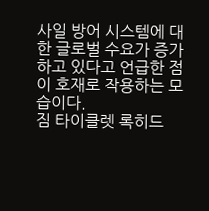사일 방어 시스템에 대한 글로벌 수요가 증가하고 있다고 언급한 점이 호재로 작용하는 모습이다.
짐 타이클렛 록히드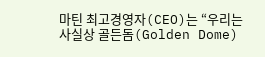마틴 최고경영자(CEO)는 “우리는 사실상 골든돔(Golden Dome)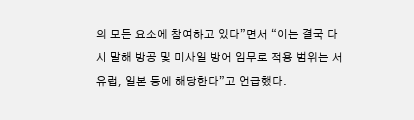의 모든 요소에 참여하고 있다”면서 “이는 결국 다시 말해 방공 및 미사일 방어 임무로 적용 범위는 서유럽, 일본 등에 해당한다”고 언급했다.